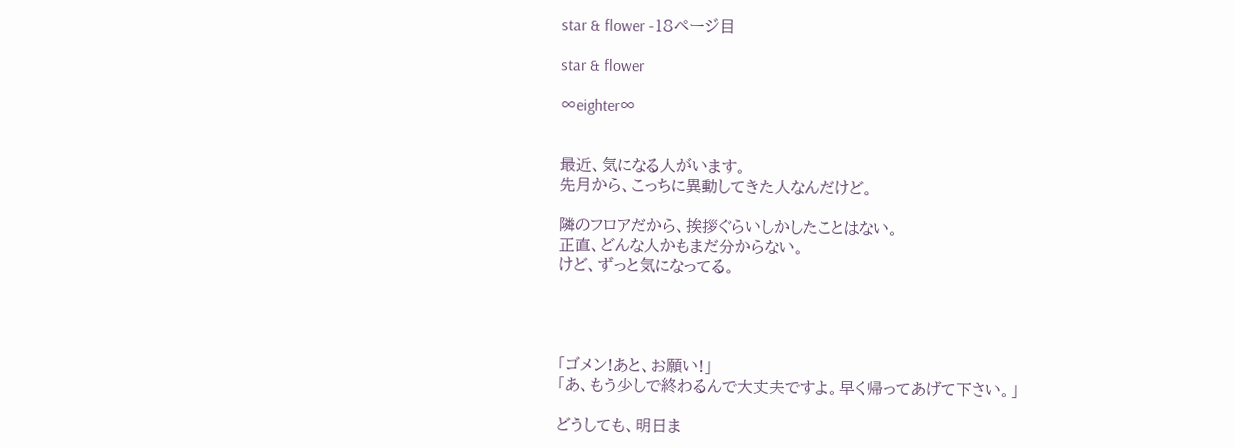star & flower -18ページ目

star & flower

∞eighter∞


最近、気になる人がいます。
先月から、こっちに異動してきた人なんだけど。

隣のフロアだから、挨拶ぐらいしかしたことはない。
正直、どんな人かもまだ分からない。
けど、ずっと気になってる。




「ゴメン!あと、お願い!」
「あ、もう少しで終わるんで大丈夫ですよ。早く帰ってあげて下さい。」

どうしても、明日ま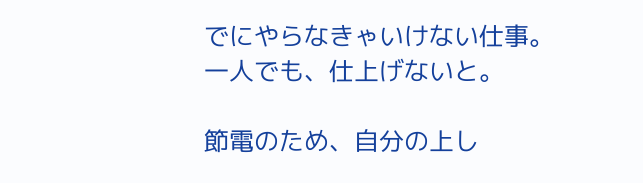でにやらなきゃいけない仕事。
一人でも、仕上げないと。

節電のため、自分の上し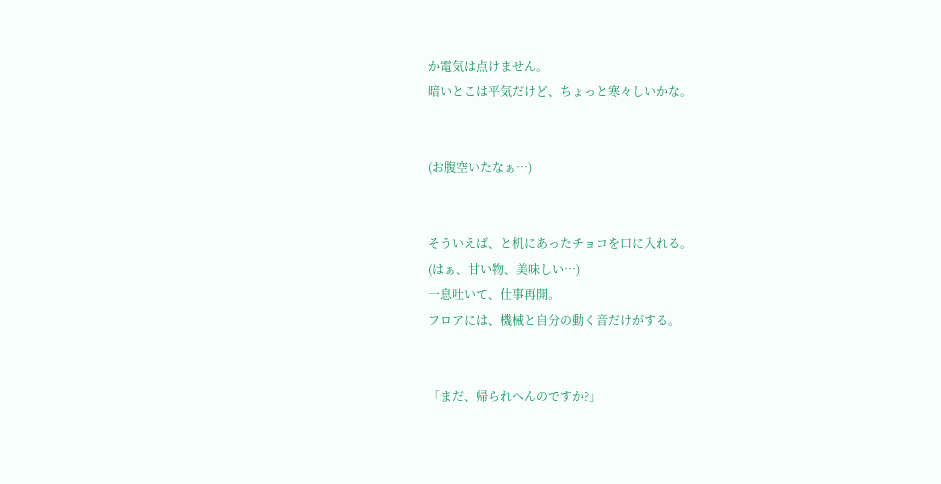か電気は点けません。
暗いとこは平気だけど、ちょっと寒々しいかな。


(お腹空いたなぁ…)


そういえば、と机にあったチョコを口に入れる。
(はぁ、甘い物、美味しい…)
一息吐いて、仕事再開。
フロアには、機械と自分の動く音だけがする。


「まだ、帰られへんのですか?」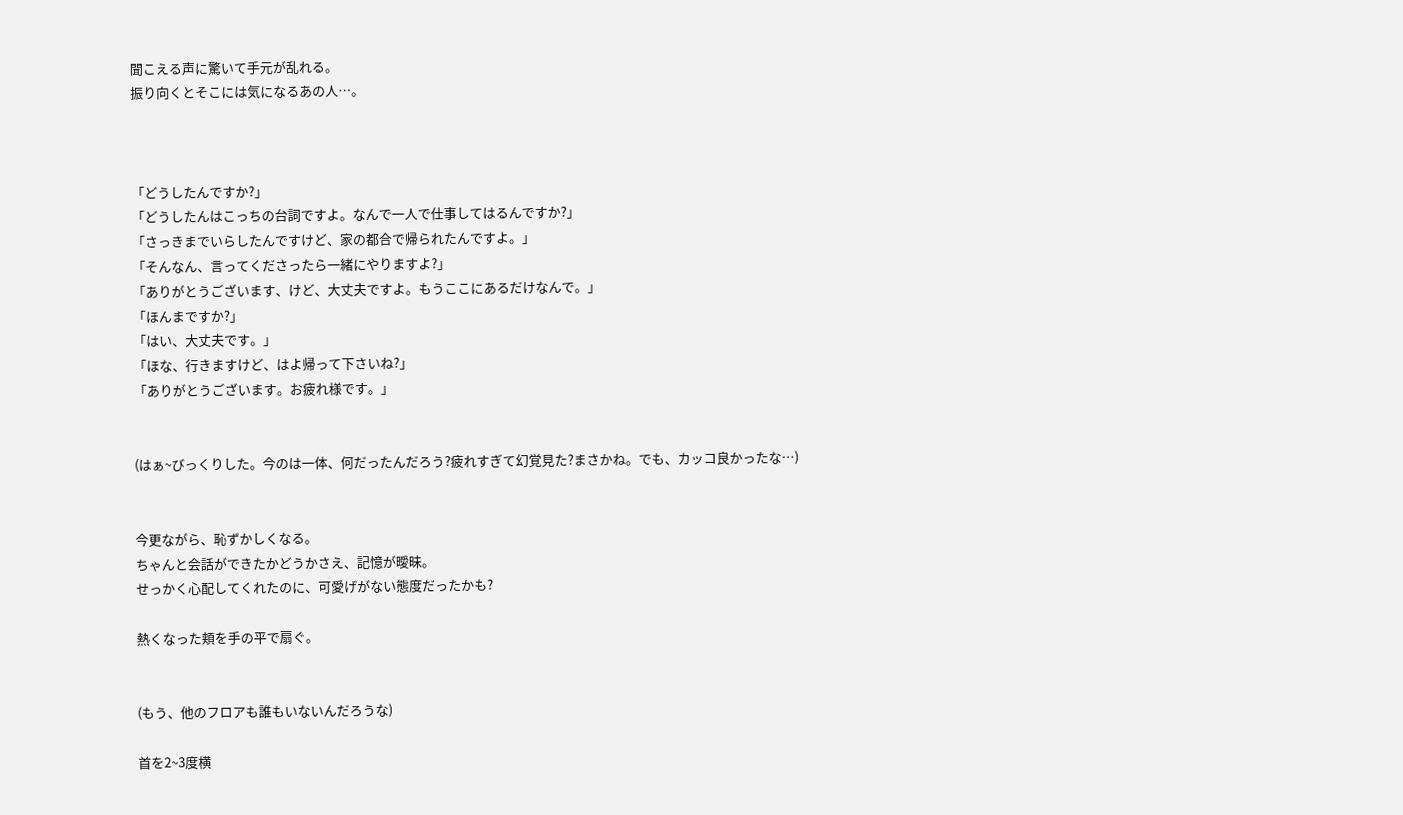聞こえる声に驚いて手元が乱れる。
振り向くとそこには気になるあの人…。



「どうしたんですか?」
「どうしたんはこっちの台詞ですよ。なんで一人で仕事してはるんですか?」
「さっきまでいらしたんですけど、家の都合で帰られたんですよ。」
「そんなん、言ってくださったら一緒にやりますよ?」
「ありがとうございます、けど、大丈夫ですよ。もうここにあるだけなんで。」
「ほんまですか?」
「はい、大丈夫です。」
「ほな、行きますけど、はよ帰って下さいね?」
「ありがとうございます。お疲れ様です。」


(はぁ~びっくりした。今のは一体、何だったんだろう?疲れすぎて幻覚見た?まさかね。でも、カッコ良かったな…)


今更ながら、恥ずかしくなる。
ちゃんと会話ができたかどうかさえ、記憶が曖昧。
せっかく心配してくれたのに、可愛げがない態度だったかも?

熱くなった頬を手の平で扇ぐ。


(もう、他のフロアも誰もいないんだろうな)

首を2~3度横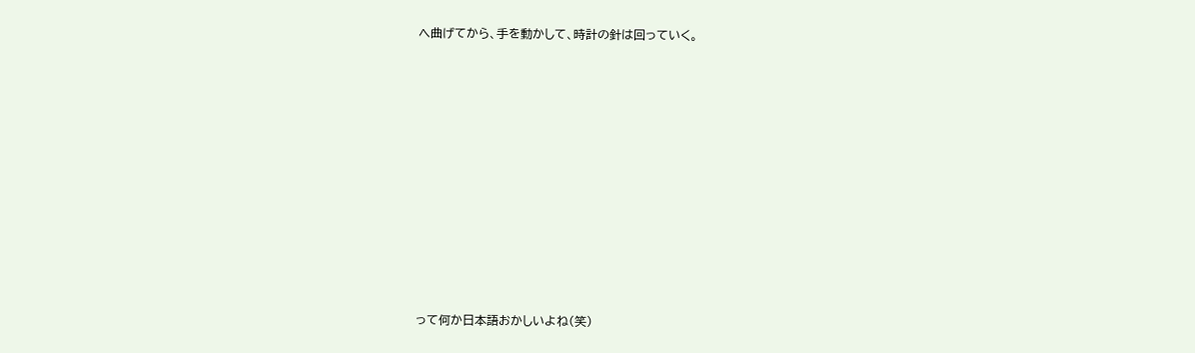へ曲げてから、手を動かして、時計の針は回っていく。














って何か日本語おかしいよね(笑)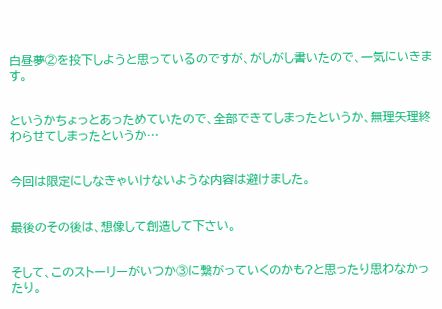白昼夢②を投下しようと思っているのですが、がしがし書いたので、一気にいきます。


というかちょっとあっためていたので、全部できてしまったというか、無理矢理終わらせてしまったというか…


今回は限定にしなきゃいけないような内容は避けました。


最後のその後は、想像して創造して下さい。


そして、このストーリーがいつか③に繋がっていくのかも?と思ったり思わなかったり。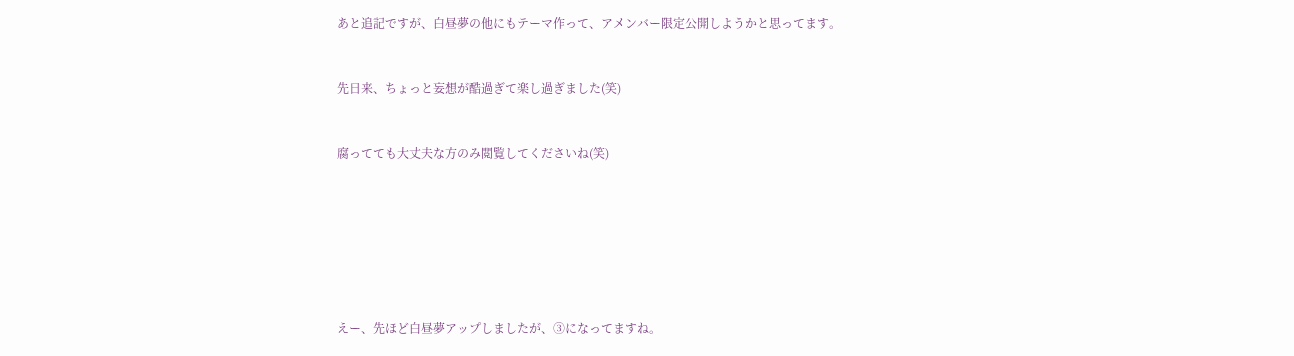あと追記ですが、白昼夢の他にもテーマ作って、アメンバー限定公開しようかと思ってます。


先日来、ちょっと妄想が酷過ぎて楽し過ぎました(笑)


腐ってても大丈夫な方のみ閲覧してくださいね(笑)







えー、先ほど白昼夢アップしましたが、③になってますね。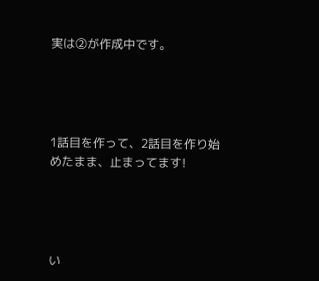実は②が作成中です。




1話目を作って、2話目を作り始めたまま、止まってます!




い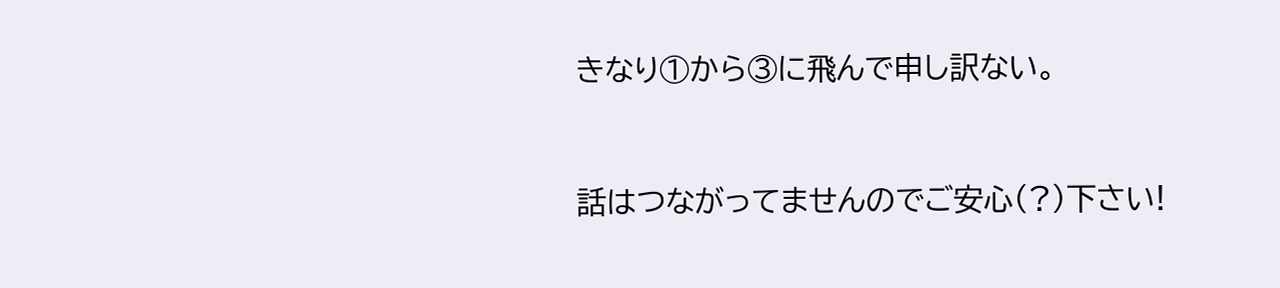きなり①から③に飛んで申し訳ない。



話はつながってませんのでご安心(?)下さい!